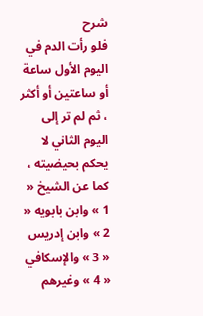شرح
فلو رأت الدم في اليوم الأول ساعة أو ساعتين أو أكثر ، ثم لم تر إلى اليوم الثاني لا يحكم بحيضيته ، كما عن الشيخ « 1 » وابن بابويه « 2 » وابن إدريس « 3 » والإسكافي « 4 » وغيرهم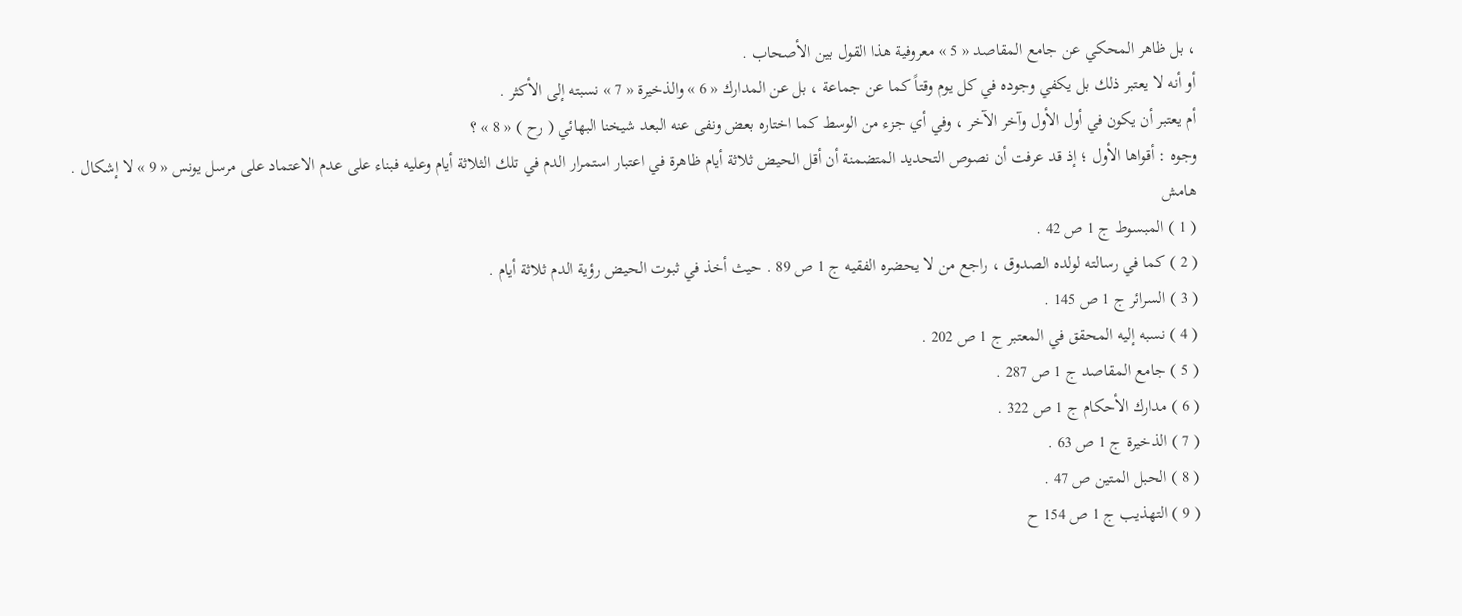، بل ظاهر المحكي عن جامع المقاصد « 5 » معروفية هذا القول بين الأصحاب .
أو أنه لا يعتبر ذلك بل يكفي وجوده في كل يوم وقتاً كما عن جماعة ، بل عن المدارك « 6 » والذخيرة « 7 » نسبته إلى الأكثر .
أم يعتبر أن يكون في أول الأول وآخر الآخر ، وفي أي جزء من الوسط كما اختاره بعض ونفى عنه البعد شيخنا البهائي ( رح ) « 8 » ؟
وجوه : أقواها الأول ؛ إذ قد عرفت أن نصوص التحديد المتضمنة أن أقل الحيض ثلاثة أيام ظاهرة في اعتبار استمرار الدم في تلك الثلاثة أيام وعليه فبناء على عدم الاعتماد على مرسل يونس « 9 » لا إشكال .
هامش
( 1 ) المبسوط ج 1 ص 42 .
( 2 ) كما في رسالته لولده الصدوق ، راجع من لا يحضره الفقيه ج 1 ص 89 . حيث أخذ في ثبوت الحيض رؤية الدم ثلاثة أيام .
( 3 ) السرائر ج 1 ص 145 .
( 4 ) نسبه إليه المحقق في المعتبر ج 1 ص 202 .
( 5 ) جامع المقاصد ج 1 ص 287 .
( 6 ) مدارك الأحكام ج 1 ص 322 .
( 7 ) الذخيرة ج 1 ص 63 .
( 8 ) الحبل المتين ص 47 .
( 9 ) التهذيب ج 1 ص 154 ح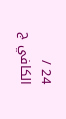24 / الكافي ج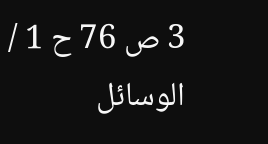3 ص 76 ح 1 / الوسائل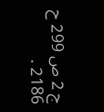ج 2 ص 299 ح 2186 .